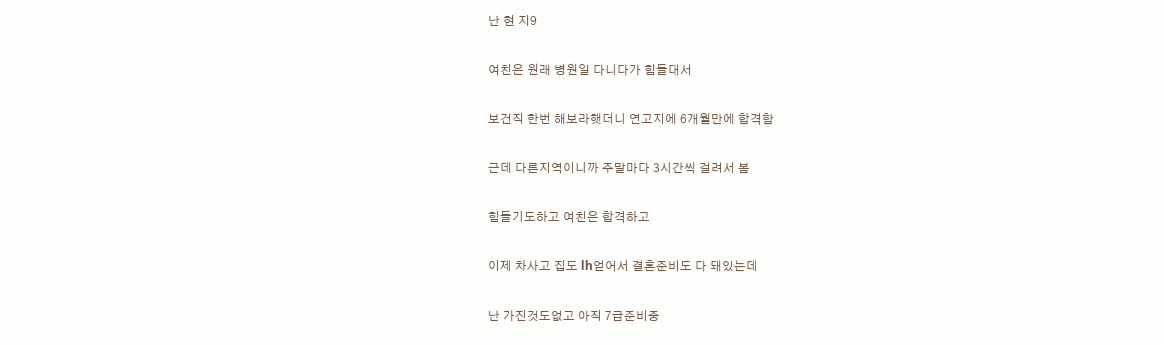난 현 지9

여친은 원래 병원일 다니다가 힘들대서

보건직 한번 해보라햇더니 연고지에 6개월만에 합격함

근데 다른지역이니까 주말마다 3시간씩 걸려서 봄

힘들기도하고 여친은 합격하고

이제 차사고 집도 lh얻어서 결혼준비도 다 돼있는데

난 가진것도없고 아직 7급준비중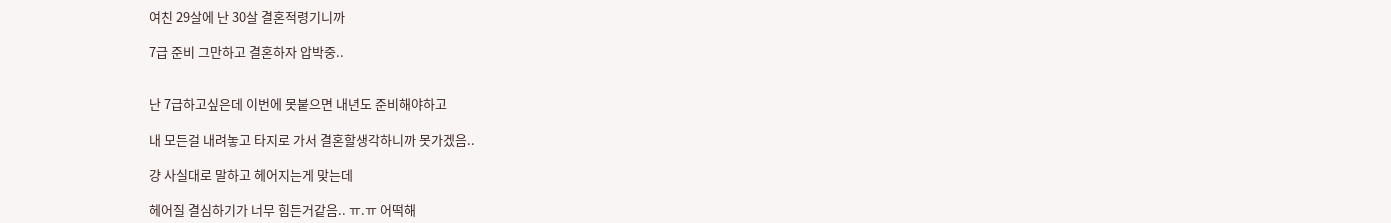여친 29살에 난 30살 결혼적령기니까

7급 준비 그만하고 결혼하자 압박중..


난 7급하고싶은데 이번에 못붙으면 내년도 준비해야하고

내 모든걸 내려놓고 타지로 가서 결혼할생각하니까 못가겠음..

걍 사실대로 말하고 헤어지는게 맞는데

헤어질 결심하기가 너무 힘든거같음.. ㅠ.ㅠ 어떡해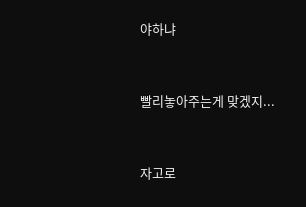야하냐


빨리놓아주는게 맞겠지...


자고로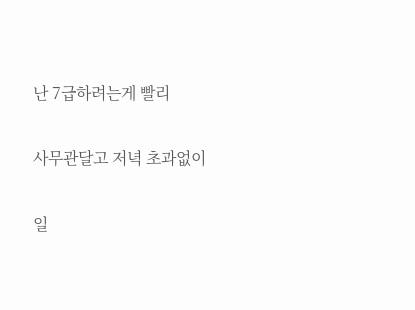난 7급하려는게 빨리

사무관달고 저녁 초과없이

일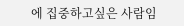에 집중하고싶은 사람임